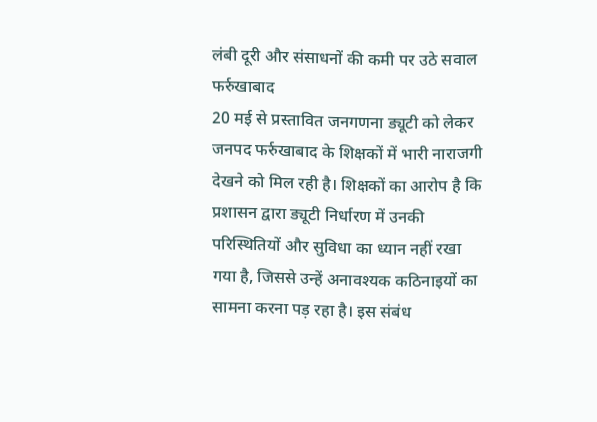लंबी दूरी और संसाधनों की कमी पर उठे सवाल
फर्रुखाबाद
20 मई से प्रस्तावित जनगणना ड्यूटी को लेकर जनपद फर्रुखाबाद के शिक्षकों में भारी नाराजगी देखने को मिल रही है। शिक्षकों का आरोप है कि प्रशासन द्वारा ड्यूटी निर्धारण में उनकी परिस्थितियों और सुविधा का ध्यान नहीं रखा गया है, जिससे उन्हें अनावश्यक कठिनाइयों का सामना करना पड़ रहा है। इस संबंध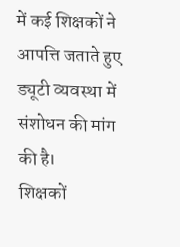में कई शिक्षकों ने आपत्ति जताते हुए ड्यूटी व्यवस्था में संशोधन की मांग की है।
शिक्षकों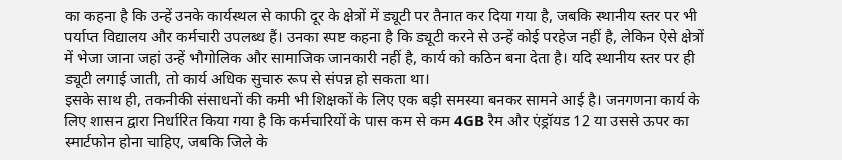का कहना है कि उन्हें उनके कार्यस्थल से काफी दूर के क्षेत्रों में ड्यूटी पर तैनात कर दिया गया है, जबकि स्थानीय स्तर पर भी पर्याप्त विद्यालय और कर्मचारी उपलब्ध हैं। उनका स्पष्ट कहना है कि ड्यूटी करने से उन्हें कोई परहेज नहीं है, लेकिन ऐसे क्षेत्रों में भेजा जाना जहां उन्हें भौगोलिक और सामाजिक जानकारी नहीं है, कार्य को कठिन बना देता है। यदि स्थानीय स्तर पर ही ड्यूटी लगाई जाती, तो कार्य अधिक सुचारु रूप से संपन्न हो सकता था।
इसके साथ ही, तकनीकी संसाधनों की कमी भी शिक्षकों के लिए एक बड़ी समस्या बनकर सामने आई है। जनगणना कार्य के लिए शासन द्वारा निर्धारित किया गया है कि कर्मचारियों के पास कम से कम 4GB रैम और एंड्रॉयड 12 या उससे ऊपर का स्मार्टफोन होना चाहिए, जबकि जिले के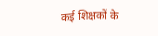कई शिक्षकों के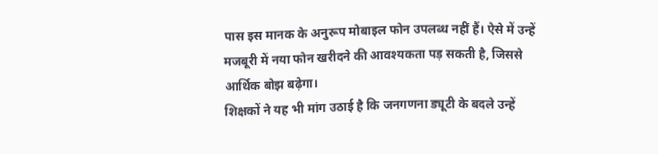पास इस मानक के अनुरूप मोबाइल फोन उपलब्ध नहीं हैं। ऐसे में उन्हें मजबूरी में नया फोन खरीदने की आवश्यकता पड़ सकती है, जिससे आर्थिक बोझ बढ़ेगा।
शिक्षकों ने यह भी मांग उठाई है कि जनगणना ड्यूटी के बदले उन्हें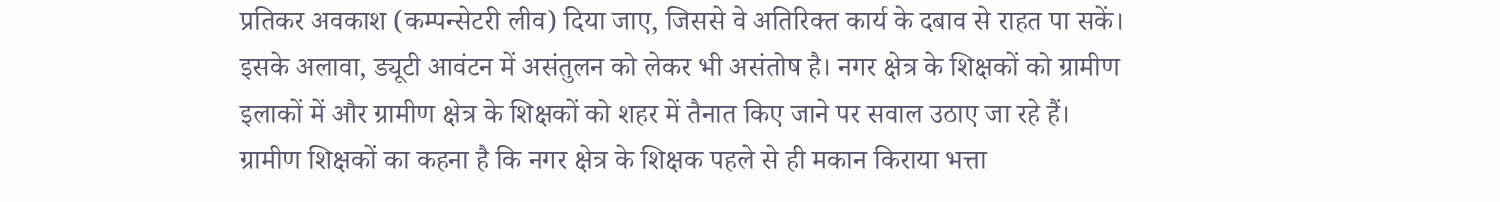प्रतिकर अवकाश (कम्पन्सेटरी लीव) दिया जाए, जिससे वे अतिरिक्त कार्य के दबाव से राहत पा सकें। इसके अलावा, ड्यूटी आवंटन में असंतुलन को लेकर भी असंतोष है। नगर क्षेत्र के शिक्षकों को ग्रामीण इलाकों में और ग्रामीण क्षेत्र के शिक्षकों को शहर में तैनात किए जाने पर सवाल उठाए जा रहे हैं। ग्रामीण शिक्षकों का कहना है कि नगर क्षेत्र के शिक्षक पहले से ही मकान किराया भत्ता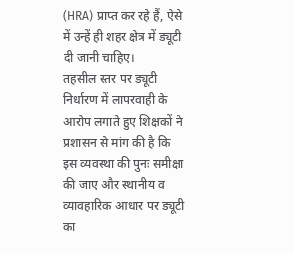(HRA) प्राप्त कर रहे हैं, ऐसे में उन्हें ही शहर क्षेत्र में ड्यूटी दी जानी चाहिए।
तहसील स्तर पर ड्यूटी निर्धारण में लापरवाही के आरोप लगाते हुए शिक्षकों ने प्रशासन से मांग की है कि इस व्यवस्था की पुनः समीक्षा की जाए और स्थानीय व व्यावहारिक आधार पर ड्यूटी का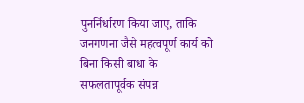पुनर्निर्धारण किया जाए, ताकि जनगणना जैसे महत्वपूर्ण कार्य को बिना किसी बाधा के सफलतापूर्वक संपन्न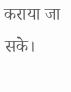कराया जा सके।